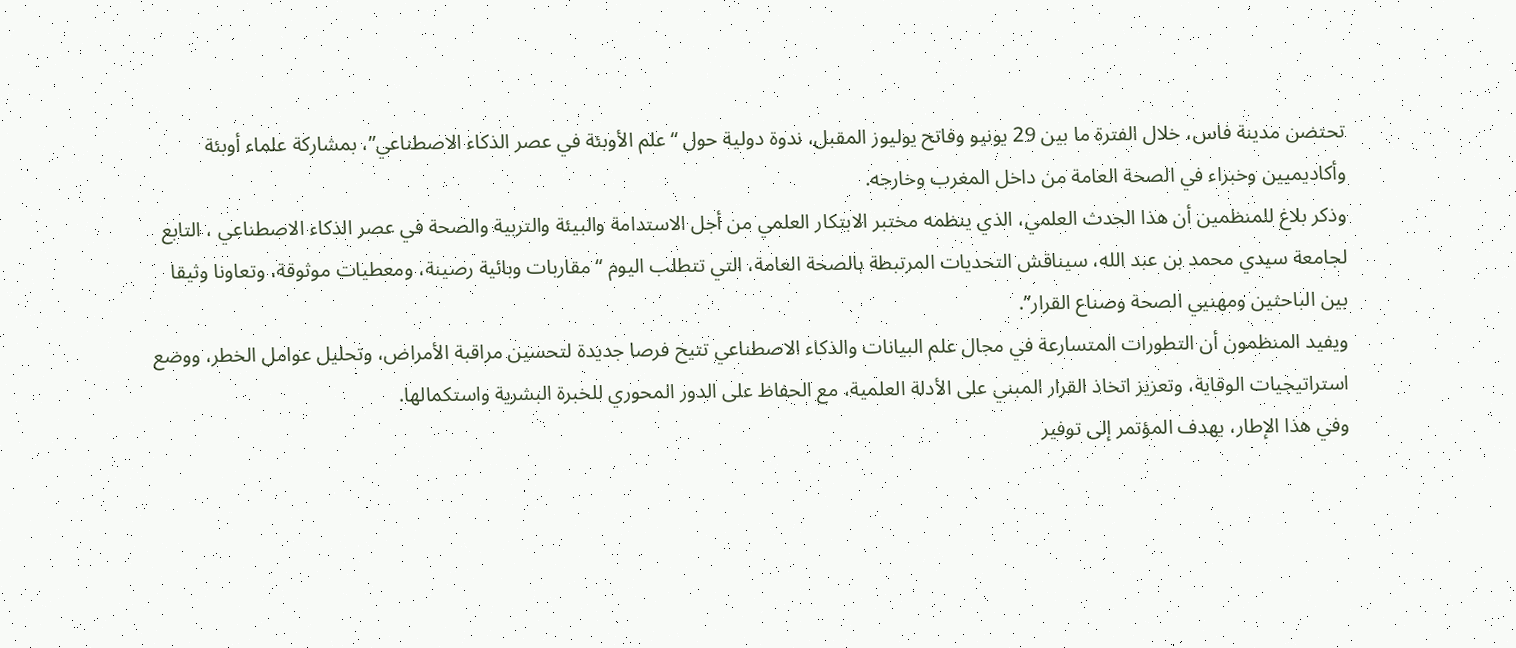تحتضن مدينة فاس، خلال الفترة ما بين 29 يونيو وفاتح يوليوز المقبل، ندوة دولية حول “علم الأوبئة في عصر الذكاء الاصطناعي”، بمشاركة علماء أوبئة وأكاديميين وخبراء في الصحة العامة من داخل المغرب وخارجه.
وذكر بلاغ للمنظمين أن هذا الحدث العلمي، الذي ينظمه مختبر الابتكار العلمي من أجل الاستدامة والبيئة والتربية والصحة في عصر الذكاء الاصطناعي ، التابع لجامعة سيدي محمد بن عبد الله، سيناقش التحديات المرتبطة بالصحة العامة، التي تتطلب اليوم “مقاربات وبائية رصينة، ومعطيات موثوقة، وتعاونا وثيقا بين الباحثين ومهنيي الصحة وصناع القرار”.
ويفيد المنظمون أن التطورات المتسارعة في مجال علم البيانات والذكاء الاصطناعي تتيح فرصا جديدة لتحسين مراقبة الأمراض، وتحليل عوامل الخطر، ووضع استراتيجيات الوقاية، وتعزيز اتخاذ القرار المبني على الأدلة العلمية، مع الحفاظ على الدور المحوري للخبرة البشرية واستكمالها.
وفي هذا الإطار، يهدف المؤتمر إلى توفير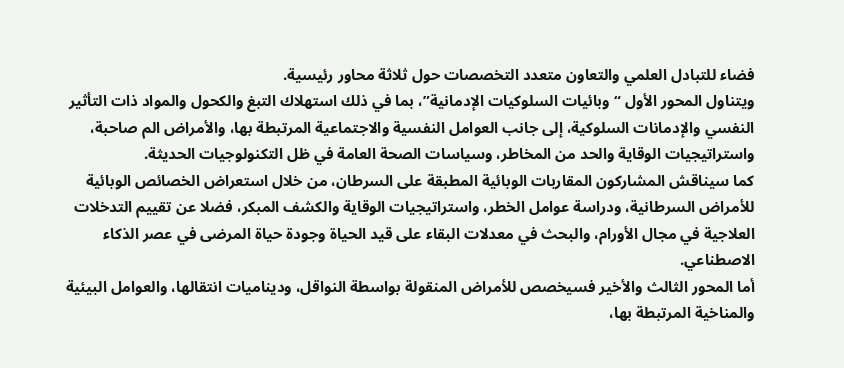فضاء للتبادل العلمي والتعاون متعدد التخصصات حول ثلاثة محاور رئيسية.
ويتناول المحور الأول “وبائيات السلوكيات الإدمانية”، بما في ذلك استهلاك التبغ والكحول والمواد ذات التأثير النفسي والإدمانات السلوكية، إلى جانب العوامل النفسية والاجتماعية المرتبطة بها، والأمراض الم صاحبة، واستراتيجيات الوقاية والحد من المخاطر، وسياسات الصحة العامة في ظل التكنولوجيات الحديثة.
كما سيناقش المشاركون المقاربات الوبائية المطبقة على السرطان، من خلال استعراض الخصائص الوبائية للأمراض السرطانية، ودراسة عوامل الخطر، واستراتيجيات الوقاية والكشف المبكر، فضلا عن تقييم التدخلات العلاجية في مجال الأورام، والبحث في معدلات البقاء على قيد الحياة وجودة حياة المرضى في عصر الذكاء الاصطناعي.
أما المحور الثالث والأخير فسيخصص للأمراض المنقولة بواسطة النواقل، وديناميات انتقالها، والعوامل البيئية والمناخية المرتبطة بها،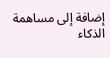إضافة إلى مساهمة الذكاء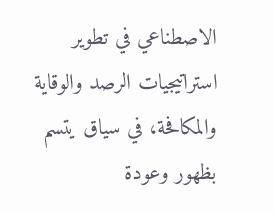الاصطناعي في تطوير استراتيجيات الرصد والوقاية والمكافحة، في سياق يتسم بظهور وعودة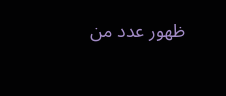ظهور عدد من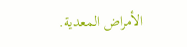الأمراض المعدية.